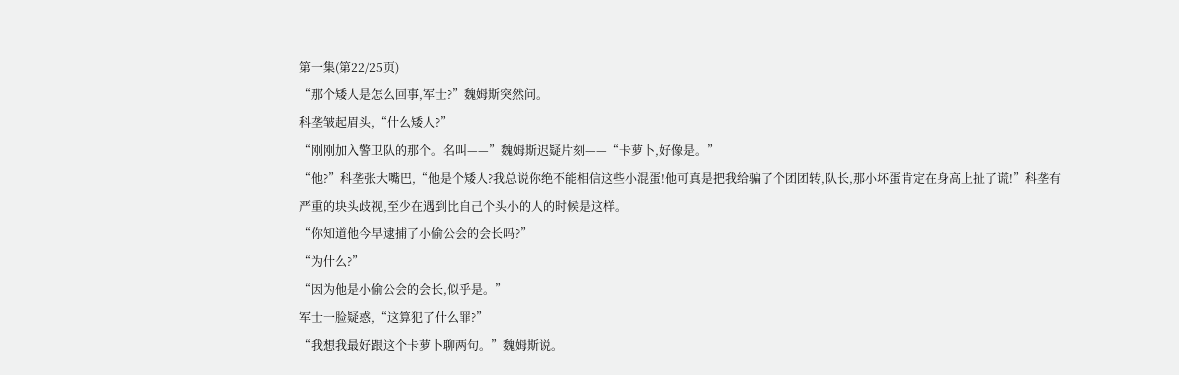第一集(第22/25页)
“那个矮人是怎么回事,军士?”魏姆斯突然问。
科垄皱起眉头,“什么矮人?”
“刚刚加入警卫队的那个。名叫——”魏姆斯迟疑片刻——“卡萝卜,好像是。”
“他?”科垄张大嘴巴,“他是个矮人?我总说你绝不能相信这些小混蛋!他可真是把我给骗了个团团转,队长,那小坏蛋肯定在身高上扯了谎!”科垄有严重的块头歧视,至少在遇到比自己个头小的人的时候是这样。
“你知道他今早逮捕了小偷公会的会长吗?”
“为什么?”
“因为他是小偷公会的会长,似乎是。”
军士一脸疑惑,“这算犯了什么罪?”
“我想我最好跟这个卡萝卜聊两句。”魏姆斯说。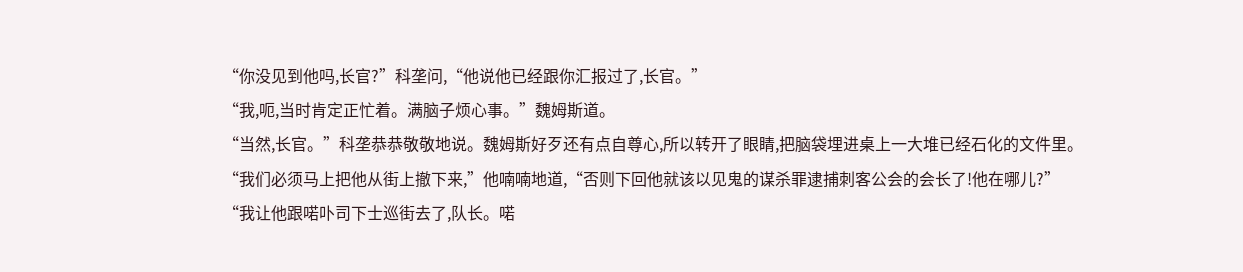“你没见到他吗,长官?”科垄问,“他说他已经跟你汇报过了,长官。”
“我,呃,当时肯定正忙着。满脑子烦心事。”魏姆斯道。
“当然,长官。”科垄恭恭敬敬地说。魏姆斯好歹还有点自尊心,所以转开了眼睛,把脑袋埋进桌上一大堆已经石化的文件里。
“我们必须马上把他从街上撤下来,”他喃喃地道,“否则下回他就该以见鬼的谋杀罪逮捕刺客公会的会长了!他在哪儿?”
“我让他跟喏卟司下士巡街去了,队长。喏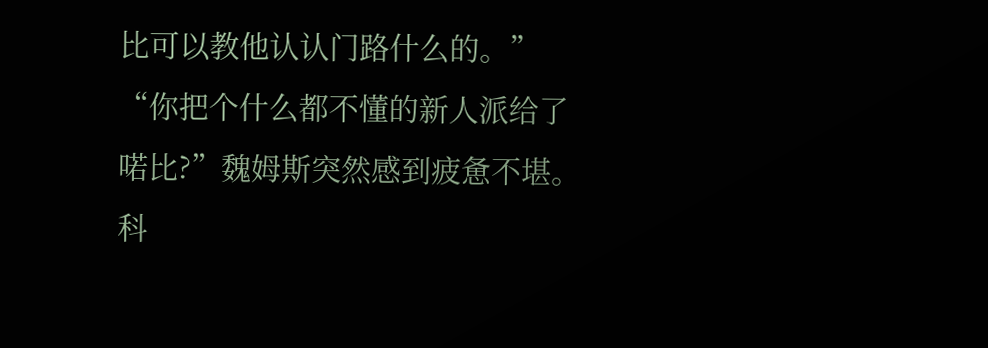比可以教他认认门路什么的。”
“你把个什么都不懂的新人派给了喏比?”魏姆斯突然感到疲惫不堪。
科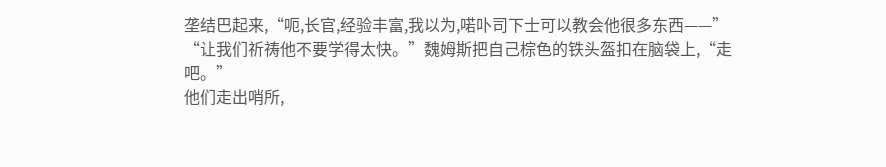垄结巴起来,“呃,长官,经验丰富,我以为,喏卟司下士可以教会他很多东西——”
“让我们祈祷他不要学得太快。”魏姆斯把自己棕色的铁头盔扣在脑袋上,“走吧。”
他们走出哨所,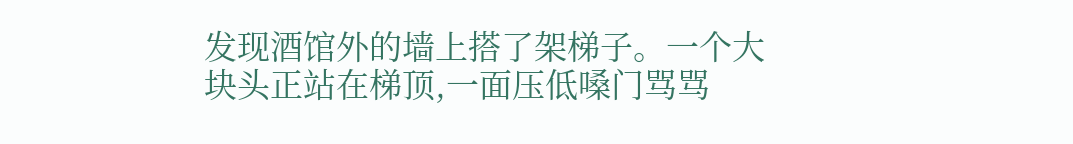发现酒馆外的墙上搭了架梯子。一个大块头正站在梯顶,一面压低嗓门骂骂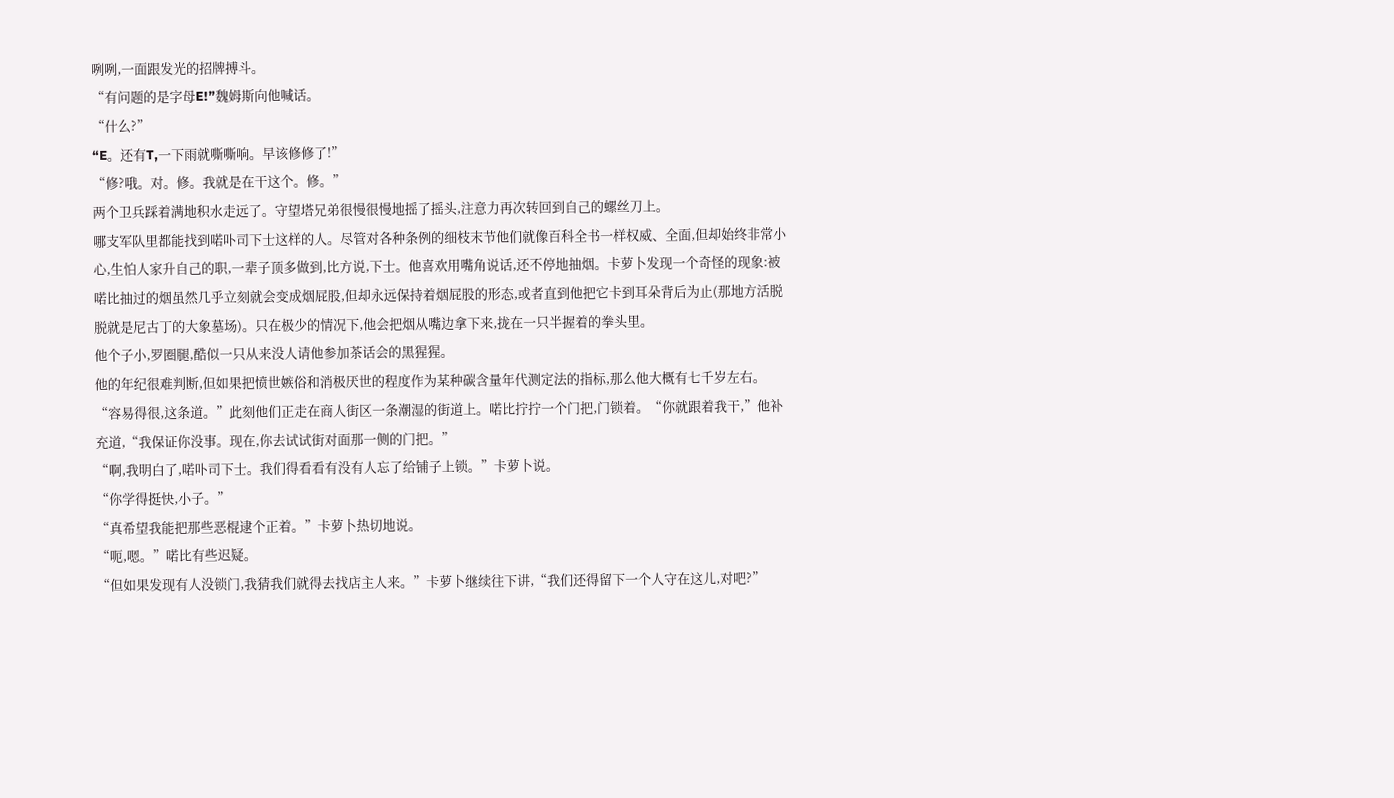咧咧,一面跟发光的招牌搏斗。
“有问题的是字母E!”魏姆斯向他喊话。
“什么?”
“E。还有T,一下雨就嘶嘶响。早该修修了!”
“修?哦。对。修。我就是在干这个。修。”
两个卫兵踩着满地积水走远了。守望塔兄弟很慢很慢地摇了摇头,注意力再次转回到自己的螺丝刀上。
哪支军队里都能找到喏卟司下士这样的人。尽管对各种条例的细枝末节他们就像百科全书一样权威、全面,但却始终非常小心,生怕人家升自己的职,一辈子顶多做到,比方说,下士。他喜欢用嘴角说话,还不停地抽烟。卡萝卜发现一个奇怪的现象:被喏比抽过的烟虽然几乎立刻就会变成烟屁股,但却永远保持着烟屁股的形态,或者直到他把它卡到耳朵背后为止(那地方活脱脱就是尼古丁的大象墓场)。只在极少的情况下,他会把烟从嘴边拿下来,拢在一只半握着的拳头里。
他个子小,罗圈腿,酷似一只从来没人请他参加茶话会的黑猩猩。
他的年纪很难判断,但如果把愤世嫉俗和消极厌世的程度作为某种碳含量年代测定法的指标,那么他大概有七千岁左右。
“容易得很,这条道。”此刻他们正走在商人街区一条潮湿的街道上。喏比拧拧一个门把,门锁着。“你就跟着我干,”他补充道,“我保证你没事。现在,你去试试街对面那一侧的门把。”
“啊,我明白了,喏卟司下士。我们得看看有没有人忘了给铺子上锁。”卡萝卜说。
“你学得挺快,小子。”
“真希望我能把那些恶棍逮个正着。”卡萝卜热切地说。
“呃,嗯。”喏比有些迟疑。
“但如果发现有人没锁门,我猜我们就得去找店主人来。”卡萝卜继续往下讲,“我们还得留下一个人守在这儿,对吧?”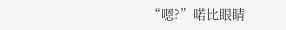“嗯?”喏比眼睛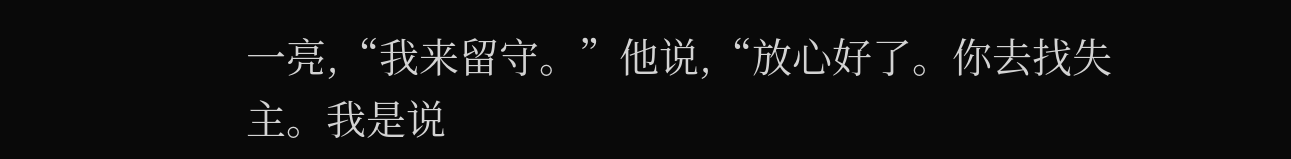一亮,“我来留守。”他说,“放心好了。你去找失主。我是说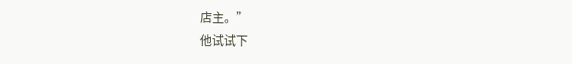店主。”
他试试下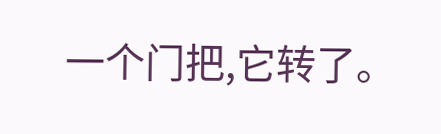一个门把,它转了。